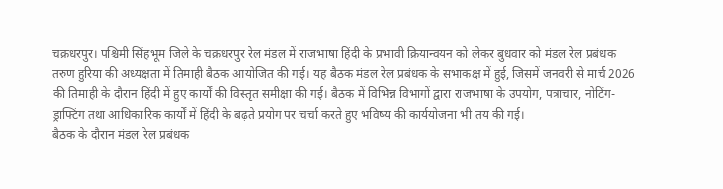चक्रधरपुर। पश्चिमी सिंहभूम जिले के चक्रधरपुर रेल मंडल में राजभाषा हिंदी के प्रभावी क्रियान्वयन को लेकर बुधवार को मंडल रेल प्रबंधक तरुण हुरिया की अध्यक्षता में तिमाही बैठक आयोजित की गई। यह बैठक मंडल रेल प्रबंधक के सभाकक्ष में हुई, जिसमें जनवरी से मार्च 2026 की तिमाही के दौरान हिंदी में हुए कार्यों की विस्तृत समीक्षा की गई। बैठक में विभिन्न विभागों द्वारा राजभाषा के उपयोग, पत्राचार, नोटिंग-ड्राफ्टिंग तथा आधिकारिक कार्यों में हिंदी के बढ़ते प्रयोग पर चर्चा करते हुए भविष्य की कार्ययोजना भी तय की गई।
बैठक के दौरान मंडल रेल प्रबंधक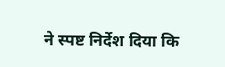ने स्पष्ट निर्देश दिया कि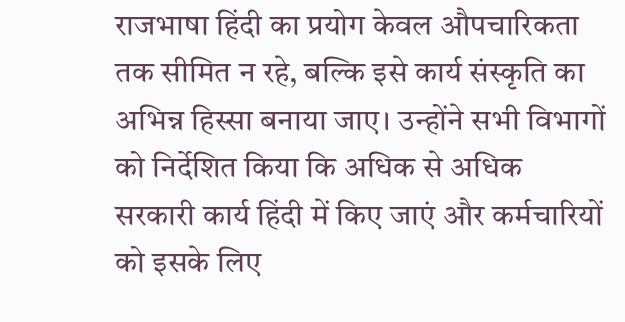राजभाषा हिंदी का प्रयोग केवल औपचारिकता तक सीमित न रहे, बल्कि इसे कार्य संस्कृति का अभिन्न हिस्सा बनाया जाए। उन्होंने सभी विभागों को निर्देशित किया कि अधिक से अधिक सरकारी कार्य हिंदी में किए जाएं और कर्मचारियों को इसके लिए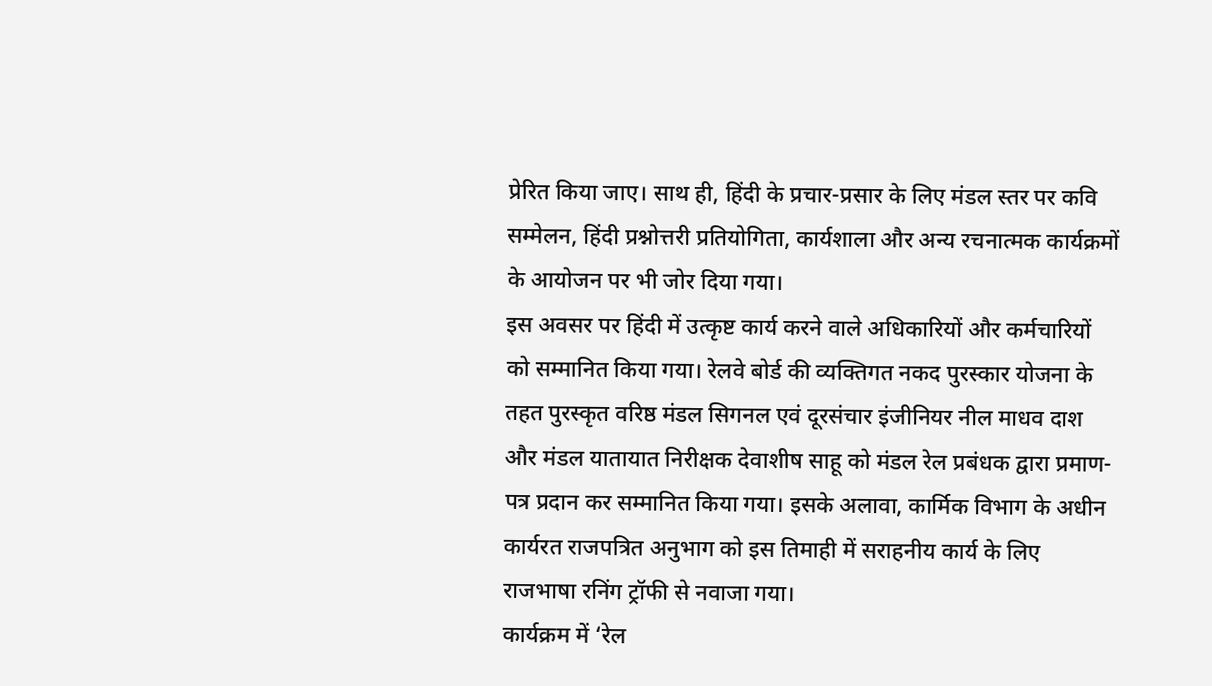प्रेरित किया जाए। साथ ही, हिंदी के प्रचार-प्रसार के लिए मंडल स्तर पर कवि सम्मेलन, हिंदी प्रश्नोत्तरी प्रतियोगिता, कार्यशाला और अन्य रचनात्मक कार्यक्रमों के आयोजन पर भी जोर दिया गया।
इस अवसर पर हिंदी में उत्कृष्ट कार्य करने वाले अधिकारियों और कर्मचारियों को सम्मानित किया गया। रेलवे बोर्ड की व्यक्तिगत नकद पुरस्कार योजना के तहत पुरस्कृत वरिष्ठ मंडल सिगनल एवं दूरसंचार इंजीनियर नील माधव दाश और मंडल यातायात निरीक्षक देवाशीष साहू को मंडल रेल प्रबंधक द्वारा प्रमाण-पत्र प्रदान कर सम्मानित किया गया। इसके अलावा, कार्मिक विभाग के अधीन कार्यरत राजपत्रित अनुभाग को इस तिमाही में सराहनीय कार्य के लिए राजभाषा रनिंग ट्रॉफी से नवाजा गया।
कार्यक्रम में ‘रेल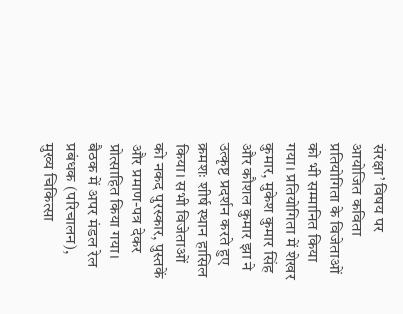संरक्षा’ विषय पर आयोजित कविता प्रतियोगिता के विजेताओं को भी सम्मानित किया गया। प्रतियोगिता में शेखर कुमार, मुकेश कुमार सिंह और कौशल कुमार झा ने उत्कृष्ट प्रदर्शन करते हुए क्रमशः शीर्ष स्थान हासिल किया। सभी विजेताओं को नकद पुरस्कार, पुस्तकें और प्रमाण-पत्र देकर प्रोत्साहित किया गया।
बैठक में अपर मंडल रेल प्रबंधक (परिचालन), मुख्य चिकित्सा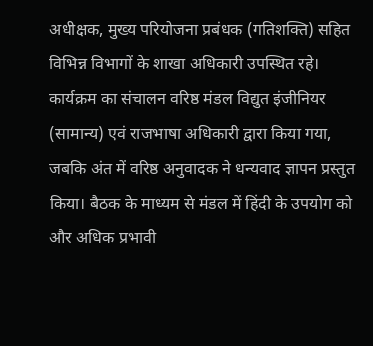अधीक्षक, मुख्य परियोजना प्रबंधक (गतिशक्ति) सहित विभिन्न विभागों के शाखा अधिकारी उपस्थित रहे। कार्यक्रम का संचालन वरिष्ठ मंडल विद्युत इंजीनियर (सामान्य) एवं राजभाषा अधिकारी द्वारा किया गया, जबकि अंत में वरिष्ठ अनुवादक ने धन्यवाद ज्ञापन प्रस्तुत किया। बैठक के माध्यम से मंडल में हिंदी के उपयोग को और अधिक प्रभावी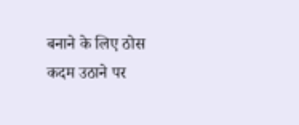बनाने के लिए ठोस कदम उठाने पर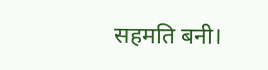सहमति बनी।